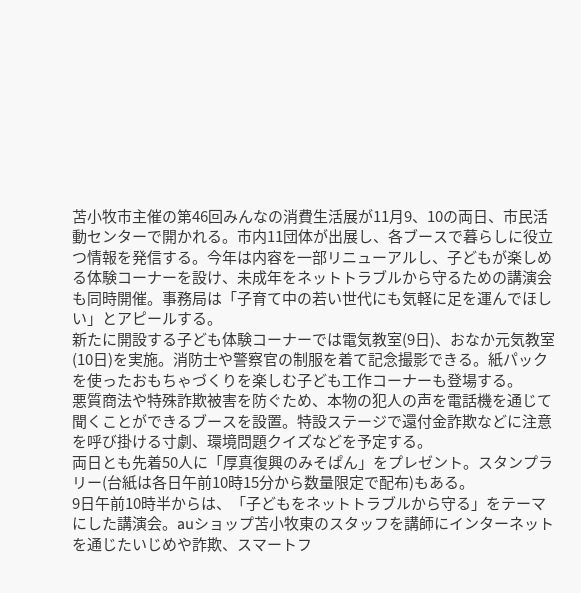苫小牧市主催の第46回みんなの消費生活展が11月9、10の両日、市民活動センターで開かれる。市内11団体が出展し、各ブースで暮らしに役立つ情報を発信する。今年は内容を一部リニューアルし、子どもが楽しめる体験コーナーを設け、未成年をネットトラブルから守るための講演会も同時開催。事務局は「子育て中の若い世代にも気軽に足を運んでほしい」とアピールする。
新たに開設する子ども体験コーナーでは電気教室(9日)、おなか元気教室(10日)を実施。消防士や警察官の制服を着て記念撮影できる。紙パックを使ったおもちゃづくりを楽しむ子ども工作コーナーも登場する。
悪質商法や特殊詐欺被害を防ぐため、本物の犯人の声を電話機を通じて聞くことができるブースを設置。特設ステージで還付金詐欺などに注意を呼び掛ける寸劇、環境問題クイズなどを予定する。
両日とも先着50人に「厚真復興のみそぱん」をプレゼント。スタンプラリー(台紙は各日午前10時15分から数量限定で配布)もある。
9日午前10時半からは、「子どもをネットトラブルから守る」をテーマにした講演会。auショップ苫小牧東のスタッフを講師にインターネットを通じたいじめや詐欺、スマートフ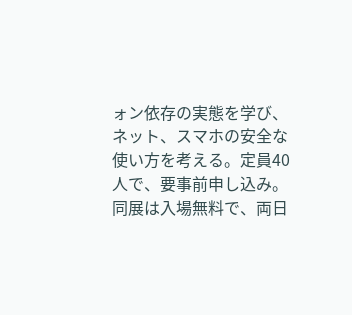ォン依存の実態を学び、ネット、スマホの安全な使い方を考える。定員40人で、要事前申し込み。
同展は入場無料で、両日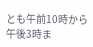とも午前10時から午後3時ま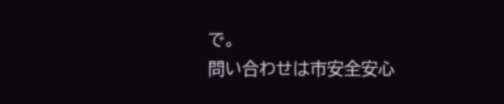で。
問い合わせは市安全安心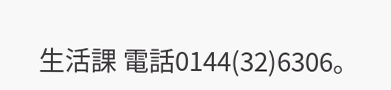生活課 電話0144(32)6306。